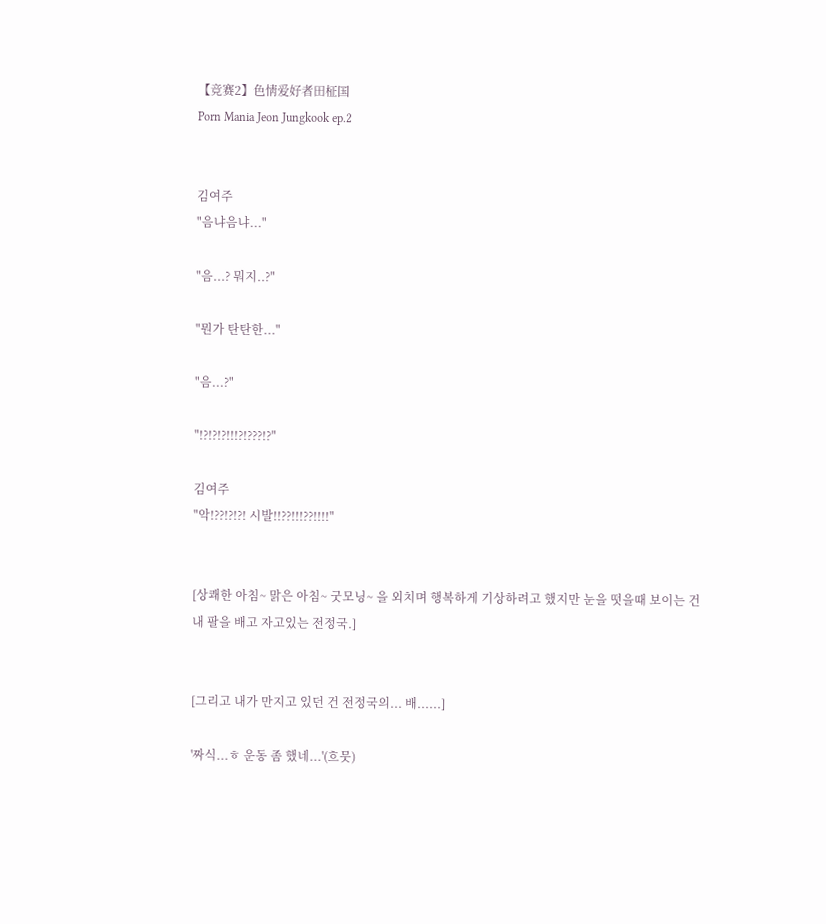【竞赛2】色情爱好者田柾国
Porn Mania Jeon Jungkook ep.2


김여주
"음냐음냐..."

"음...? 뭐지..?"

"뭔가 탄탄한..."

"음...?"

"!?!?!?!!!?!???!?"

김여주
"악!??!?!?! 시발!!??!!!??!!!!"


[상쾌한 아침~ 맑은 아침~ 굿모닝~ 을 외치며 행복하게 기상하려고 했지만 눈을 떳을때 보이는 건 내 팔을 배고 자고있는 전정국.]


[그리고 내가 만지고 있던 건 전정국의... 배......]

'짜식...ㅎ 운동 좀 했네...'(흐뭇)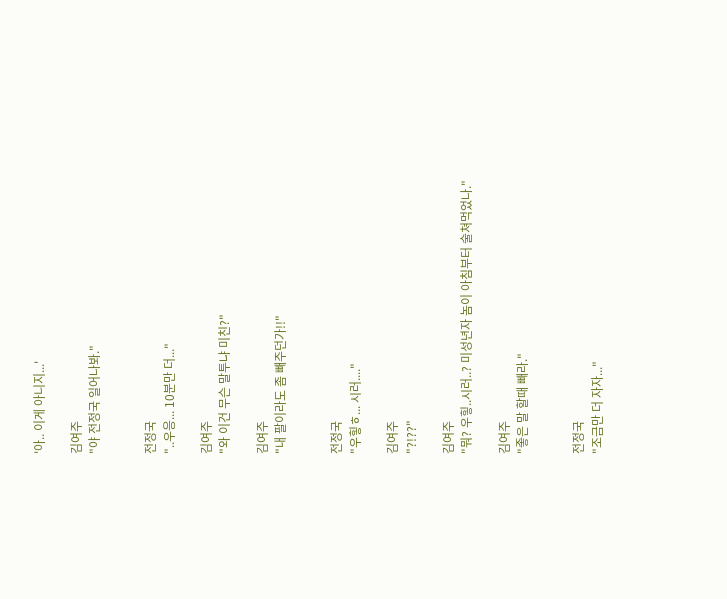'아.. 이게 아니지...'

김여주
"야 전정국 일어나봐."


전정국
"..우응... 10분만 더..."

김여주
"와 이건 무슨 말투냐 미친?"

김여주
"내 팔이라도 좀 빼주던가!!"


전정국
"우힣ㅎ... 시러...."

김여주
"?!??"

김여주
"뭐? 우힣..시러..? 미성년자 놈이 아침부터 술쳐먹었나."

김여주
"좋은 말 할때 빼라."


전정국
"조금만 더 자자..."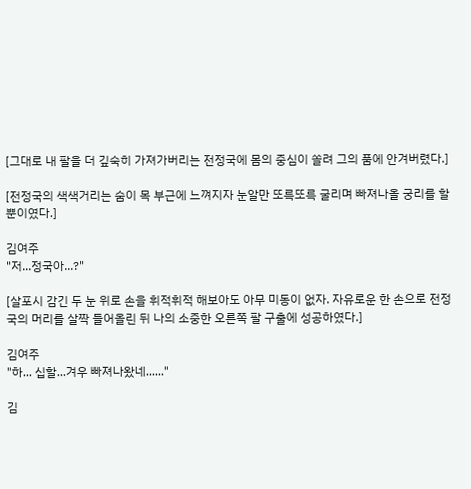[그대로 내 팔을 더 깊숙히 가져가버리는 전정국에 몸의 중심이 쏠려 그의 품에 안겨버렸다.]

[전정국의 색색거리는 숨이 목 부근에 느껴지자 눈알만 또륵또륵 굴리며 빠져나올 궁리를 할 뿐이였다.]

김여주
"저...정국아...?"

[살포시 감긴 두 눈 위로 손을 휘적휘적 해보아도 아무 미동이 없자. 자유로운 한 손으로 전정국의 머리를 살짝 들어올린 뒤 나의 소중한 오른쪽 팔 구출에 성공하였다.]

김여주
"하... 십할...겨우 빠져나왔네......"

김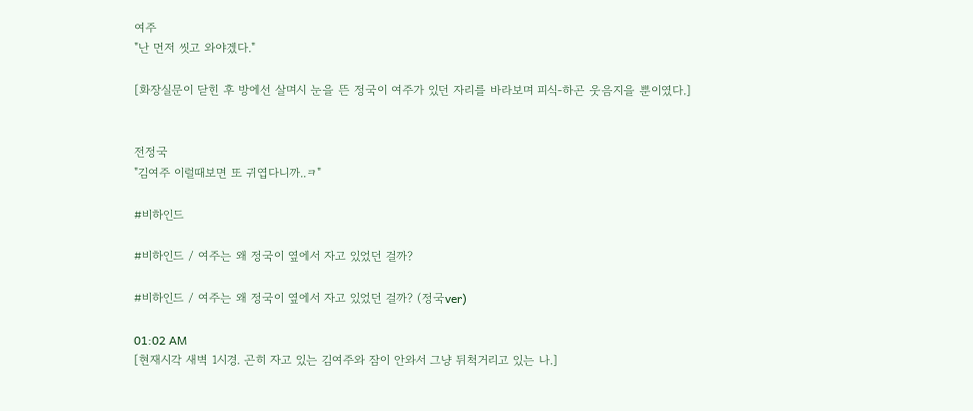여주
"난 먼저 씻고 와야겠다."

[화장실문이 닫힌 후 방에선 살며시 눈을 뜬 정국이 여주가 있던 자리를 바라보며 피식-하곤 웃음지을 뿐이였다.]


전정국
"김여주 이럴때보면 또 귀엽다니까..ㅋ"

#비하인드

#비하인드 / 여주는 왜 정국이 옆에서 자고 있었던 걸까?

#비하인드 / 여주는 왜 정국이 옆에서 자고 있었던 걸까? (정국ver)

01:02 AM
[현재시각 새벽 1시경. 곤히 자고 있는 김여주와 잠이 안와서 그냥 뒤척거리고 있는 나.]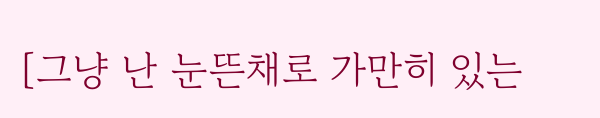[그냥 난 눈뜬채로 가만히 있는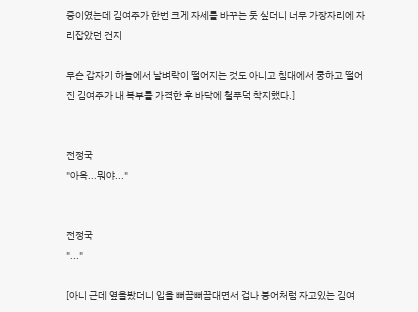중이였는데 김여주가 한번 크게 자세를 바꾸는 듯 싶더니 너무 가장자리에 자리잡았던 건지

무슨 갑자기 하늘에서 날벼락이 떨어지는 것도 아니고 침대에서 쿵하고 떨어진 김여주가 내 복부를 가격한 후 바닥에 철푸덕 착지했다.]


전정국
"아윽...뭐야..."


전정국
"..."

[아니 근데 옆을봤더니 입을 뻐끔뻐끔대면서 겁나 붕어처럼 자고있는 김여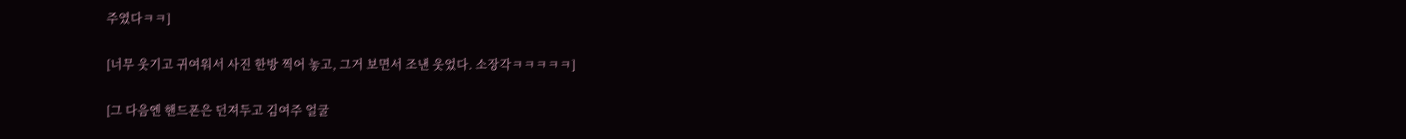주였다ㅋㅋ]

[너무 웃기고 귀여워서 사진 한방 찍어 놓고, 그거 보면서 조낸 웃었다. 소장각ㅋㅋㅋㅋㅋ]

[그 다음엔 핸드폰은 던져두고 김여주 얼굴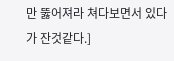만 뚫어져라 쳐다보면서 있다가 잔것같다.]